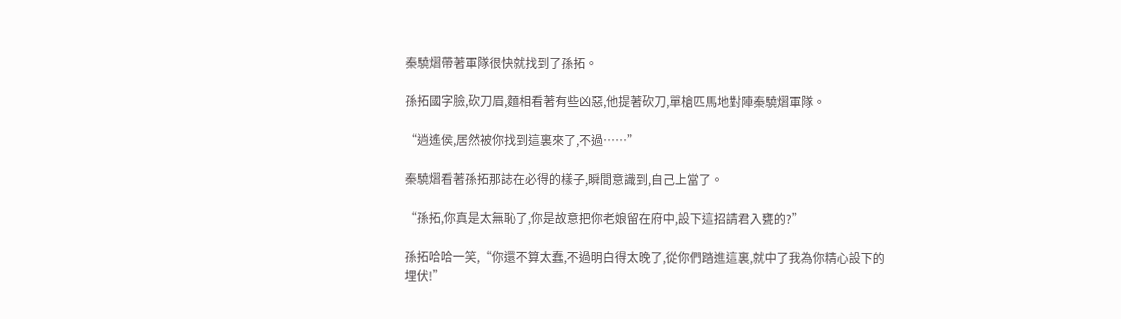秦驍熠帶著軍隊很快就找到了孫拓。

孫拓國字臉,砍刀眉,麵相看著有些凶惡,他提著砍刀,單槍匹馬地對陣秦驍熠軍隊。

“逍遙侯,居然被你找到這裏來了,不過……”

秦驍熠看著孫拓那誌在必得的樣子,瞬間意識到,自己上當了。

“孫拓,你真是太無恥了,你是故意把你老娘留在府中,設下這招請君入甕的?”

孫拓哈哈一笑,“你還不算太蠢,不過明白得太晚了,從你們踏進這裏,就中了我為你精心設下的埋伏!”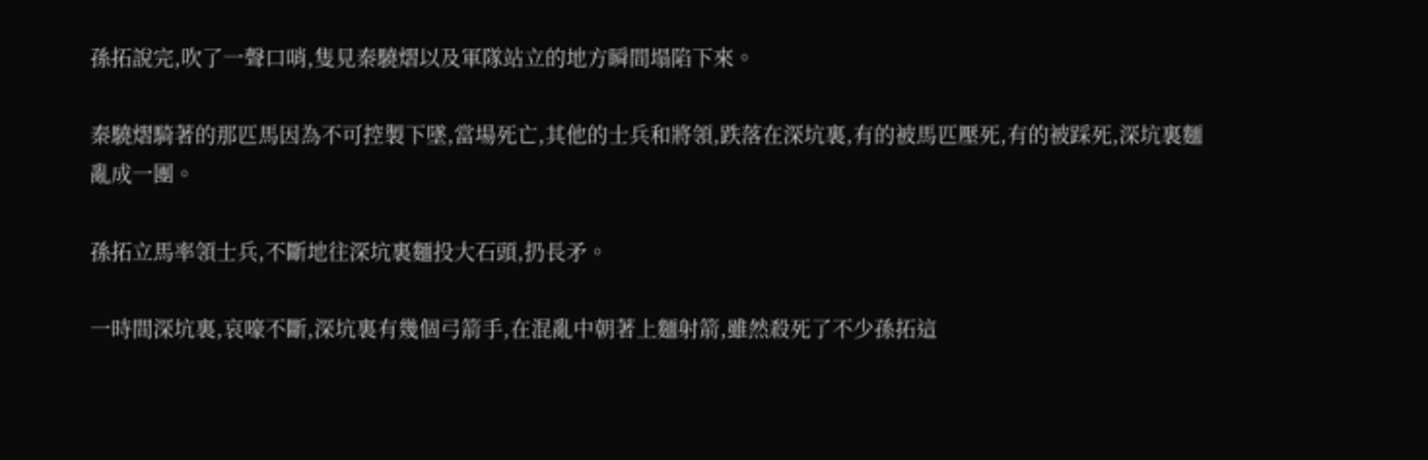孫拓說完,吹了一聲口哨,隻見秦驍熠以及軍隊站立的地方瞬間塌陷下來。

秦驍熠騎著的那匹馬因為不可控製下墜,當場死亡,其他的士兵和將領,跌落在深坑裏,有的被馬匹壓死,有的被踩死,深坑裏麵亂成一團。

孫拓立馬率領士兵,不斷地往深坑裏麵投大石頭,扔長矛。

一時間深坑裏,哀嚎不斷,深坑裏有幾個弓箭手,在混亂中朝著上麵射箭,雖然殺死了不少孫拓這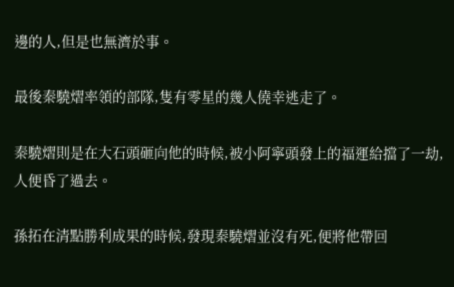邊的人,但是也無濟於事。

最後秦驍熠率領的部隊,隻有零星的幾人僥幸逃走了。

秦驍熠則是在大石頭砸向他的時候,被小阿寧頭發上的福運給擋了一劫,人便昏了過去。

孫拓在清點勝利成果的時候,發現秦驍熠並沒有死,便將他帶回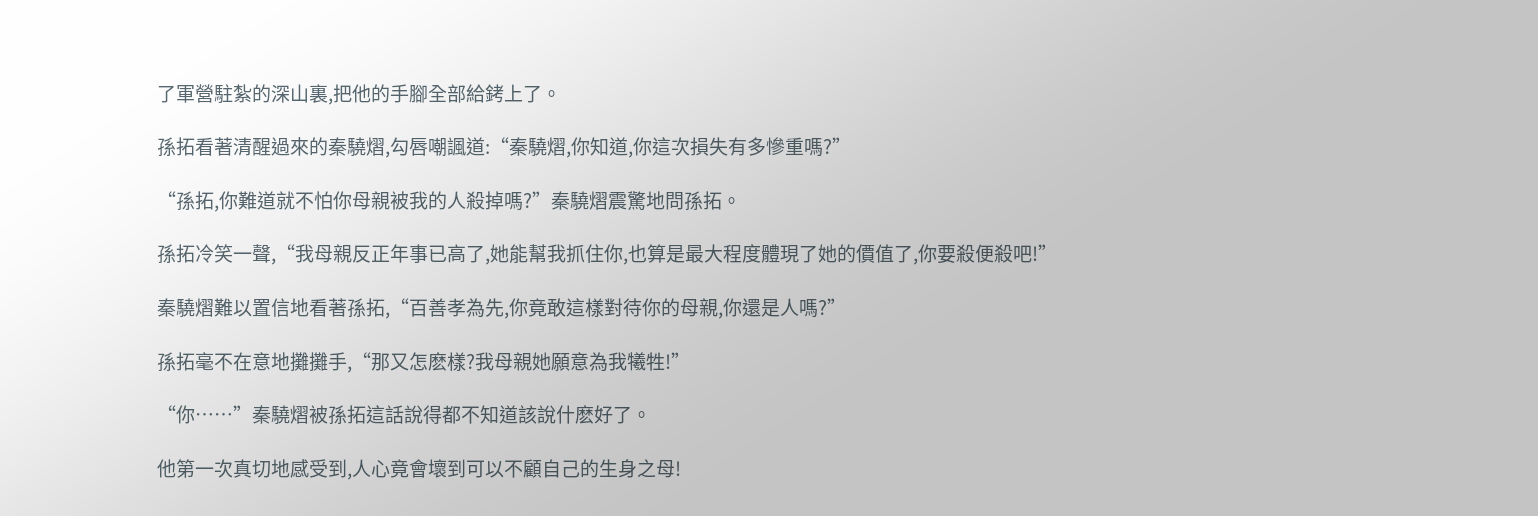了軍營駐紮的深山裏,把他的手腳全部給銬上了。

孫拓看著清醒過來的秦驍熠,勾唇嘲諷道:“秦驍熠,你知道,你這次損失有多慘重嗎?”

“孫拓,你難道就不怕你母親被我的人殺掉嗎?”秦驍熠震驚地問孫拓。

孫拓冷笑一聲,“我母親反正年事已高了,她能幫我抓住你,也算是最大程度體現了她的價值了,你要殺便殺吧!”

秦驍熠難以置信地看著孫拓,“百善孝為先,你竟敢這樣對待你的母親,你還是人嗎?”

孫拓毫不在意地攤攤手,“那又怎麽樣?我母親她願意為我犧牲!”

“你……”秦驍熠被孫拓這話說得都不知道該說什麽好了。

他第一次真切地感受到,人心竟會壞到可以不顧自己的生身之母!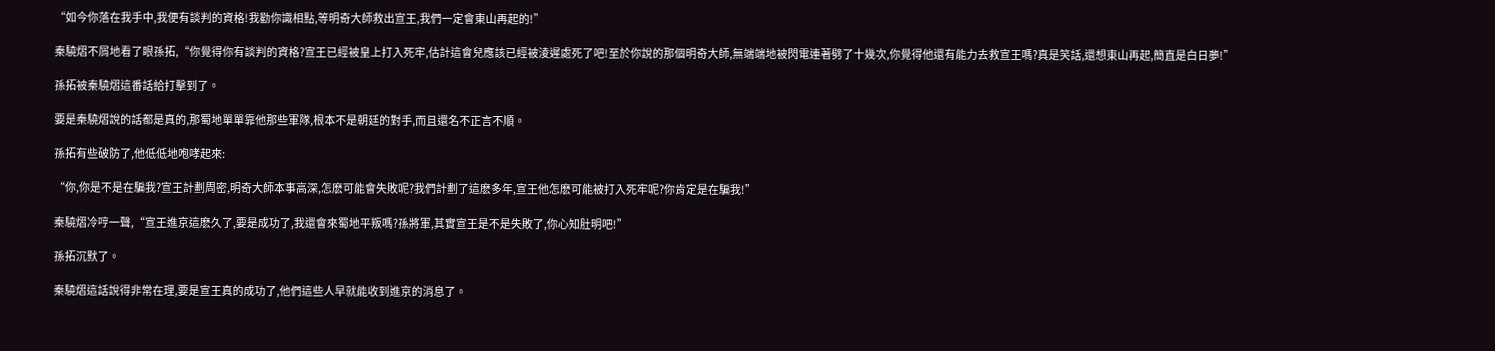“如今你落在我手中,我便有談判的資格!我勸你識相點,等明奇大師救出宣王,我們一定會東山再起的!”

秦驍熠不屑地看了眼孫拓,“你覺得你有談判的資格?宣王已經被皇上打入死牢,估計這會兒應該已經被淩遲處死了吧!至於你說的那個明奇大師,無端端地被閃電連著劈了十幾次,你覺得他還有能力去救宣王嗎?真是笑話,還想東山再起,簡直是白日夢!”

孫拓被秦驍熠這番話給打擊到了。

要是秦驍熠說的話都是真的,那蜀地單單靠他那些軍隊,根本不是朝廷的對手,而且還名不正言不順。

孫拓有些破防了,他低低地咆哮起來:

“你,你是不是在騙我?宣王計劃周密,明奇大師本事高深,怎麽可能會失敗呢?我們計劃了這麽多年,宣王他怎麽可能被打入死牢呢?你肯定是在騙我!”

秦驍熠冷哼一聲,“宣王進京這麽久了,要是成功了,我還會來蜀地平叛嗎?孫將軍,其實宣王是不是失敗了,你心知肚明吧!”

孫拓沉默了。

秦驍熠這話說得非常在理,要是宣王真的成功了,他們這些人早就能收到進京的消息了。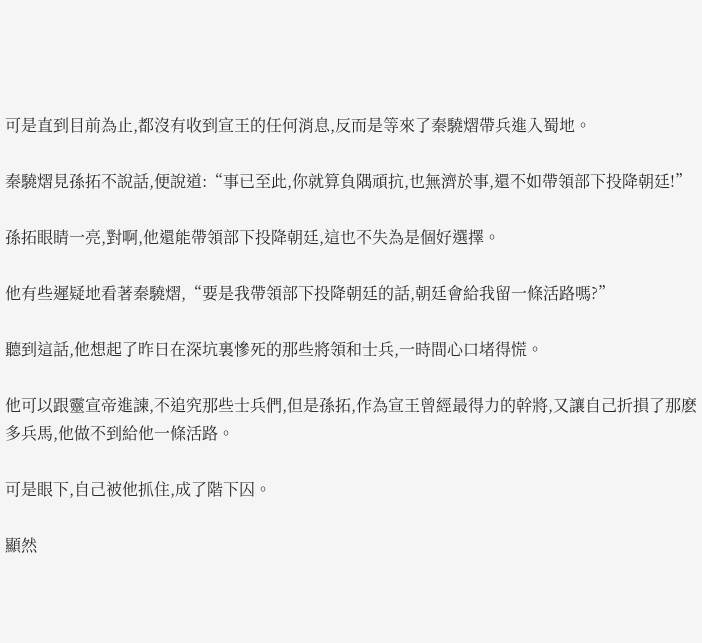可是直到目前為止,都沒有收到宣王的任何消息,反而是等來了秦驍熠帶兵進入蜀地。

秦驍熠見孫拓不說話,便說道:“事已至此,你就算負隅頑抗,也無濟於事,還不如帶領部下投降朝廷!”

孫拓眼睛一亮,對啊,他還能帶領部下投降朝廷,這也不失為是個好選擇。

他有些遲疑地看著秦驍熠,“要是我帶領部下投降朝廷的話,朝廷會給我留一條活路嗎?”

聽到這話,他想起了昨日在深坑裏慘死的那些將領和士兵,一時間心口堵得慌。

他可以跟靈宣帝進諫,不追究那些士兵們,但是孫拓,作為宣王曾經最得力的幹將,又讓自己折損了那麽多兵馬,他做不到給他一條活路。

可是眼下,自己被他抓住,成了階下囚。

顯然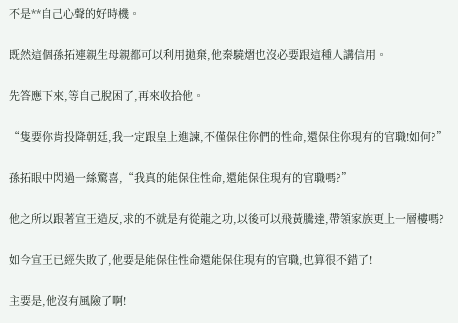不是**自己心聲的好時機。

既然這個孫拓連親生母親都可以利用拋棄,他秦驍熠也沒必要跟這種人講信用。

先答應下來,等自己脫困了,再來收拾他。

“隻要你肯投降朝廷,我一定跟皇上進諫,不僅保住你們的性命,還保住你現有的官職!如何?”

孫拓眼中閃過一絲驚喜,“我真的能保住性命,還能保住現有的官職嗎?”

他之所以跟著宣王造反,求的不就是有從龍之功,以後可以飛黃騰達,帶領家族更上一層樓嗎?

如今宣王已經失敗了,他要是能保住性命還能保住現有的官職,也算很不錯了!

主要是,他沒有風險了啊!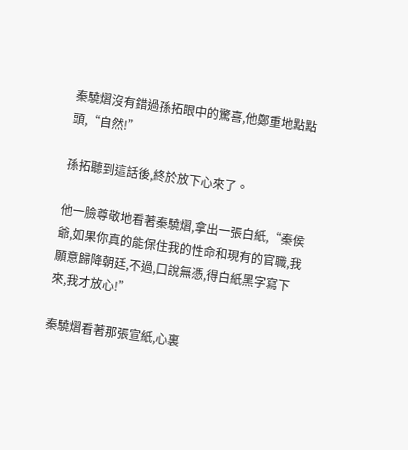秦驍熠沒有錯過孫拓眼中的驚喜,他鄭重地點點頭,“自然!”

孫拓聽到這話後,終於放下心來了。

他一臉尊敬地看著秦驍熠,拿出一張白紙,“秦侯爺,如果你真的能保住我的性命和現有的官職,我願意歸降朝廷,不過,口說無憑,得白紙黑字寫下來,我才放心!”

秦驍熠看著那張宣紙,心裏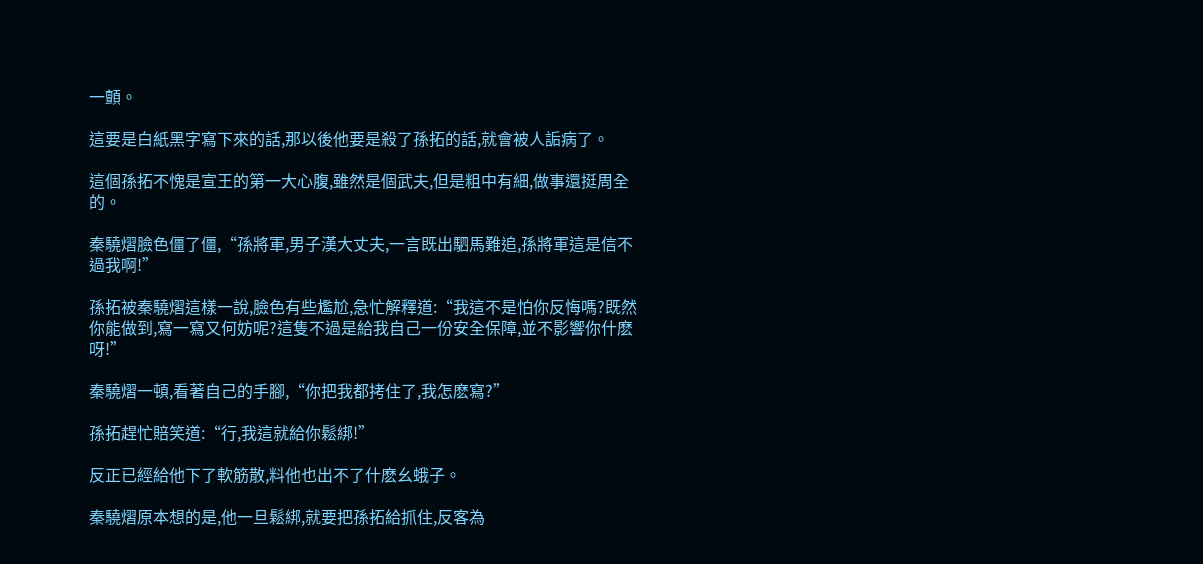一顫。

這要是白紙黑字寫下來的話,那以後他要是殺了孫拓的話,就會被人詬病了。

這個孫拓不愧是宣王的第一大心腹,雖然是個武夫,但是粗中有細,做事還挺周全的。

秦驍熠臉色僵了僵,“孫將軍,男子漢大丈夫,一言既出駟馬難追,孫將軍這是信不過我啊!”

孫拓被秦驍熠這樣一說,臉色有些尷尬,急忙解釋道:“我這不是怕你反悔嗎?既然你能做到,寫一寫又何妨呢?這隻不過是給我自己一份安全保障,並不影響你什麽呀!”

秦驍熠一頓,看著自己的手腳,“你把我都拷住了,我怎麽寫?”

孫拓趕忙賠笑道:“行,我這就給你鬆綁!”

反正已經給他下了軟筋散,料他也出不了什麽幺蛾子。

秦驍熠原本想的是,他一旦鬆綁,就要把孫拓給抓住,反客為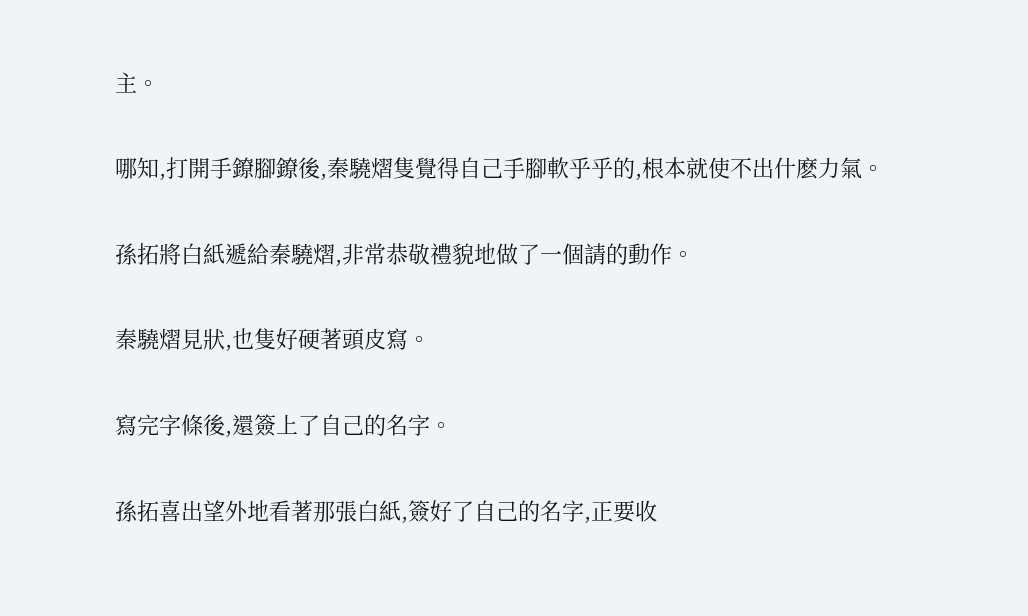主。

哪知,打開手鐐腳鐐後,秦驍熠隻覺得自己手腳軟乎乎的,根本就使不出什麽力氣。

孫拓將白紙遞給秦驍熠,非常恭敬禮貌地做了一個請的動作。

秦驍熠見狀,也隻好硬著頭皮寫。

寫完字條後,還簽上了自己的名字。

孫拓喜出望外地看著那張白紙,簽好了自己的名字,正要收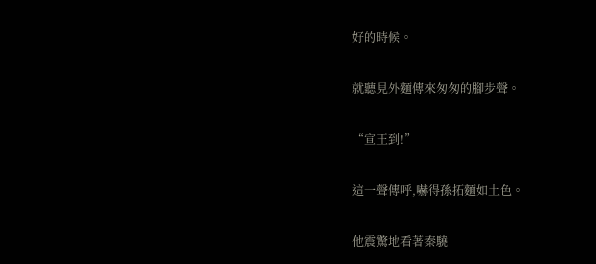好的時候。

就聽見外麵傳來匆匆的腳步聲。

“宣王到!”

這一聲傳呼,嚇得孫拓麵如土色。

他震驚地看著秦驍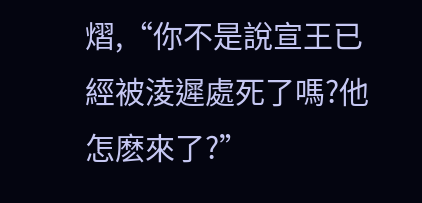熠,“你不是說宣王已經被淩遲處死了嗎?他怎麽來了?”